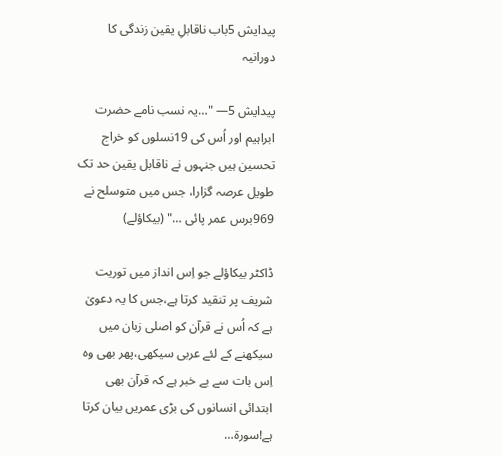پیدایش 5باب ناقابلِ یقین زندگی کا دورانیہ

پیدایش 5— "…یہ نسب نامے حضرت ابراہیم اور اُس کی 19نسلوں کو خراج تحسین ہیں جنہوں نے ناقابل یقین حد تک طویل عرصہ گزارا، جس میں متوسلح نے 969برس عمر پائی …" (بیکاؤلے)

ڈاکٹر بیکاؤلے جو اِس انداز میں توریت شریف پر تنقید کرتا ہے،جس کا یہ دعویٰ ہے کہ اُس نے قرآن کو اصلی زبان میں سیکھنے کے لئے عربی سیکھی،پھر بھی وہ اِس بات سے بے خبر ہے کہ قرآن بھی ابتدائی انسانوں کی بڑی عمریں بیان کرتا ہے!سورۃ…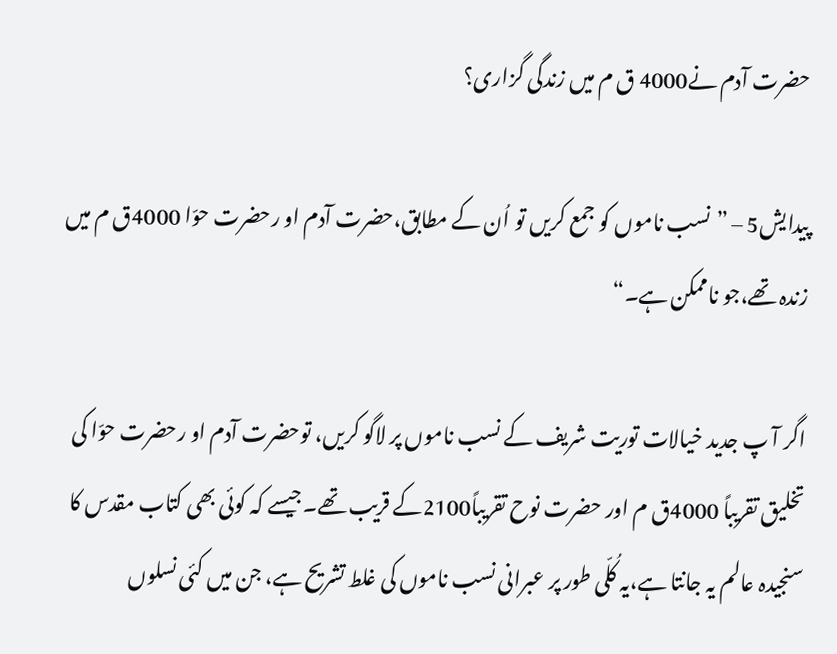حضرت آدم نے4000 ق م میں زندگی گزاری؟

پیدایش5 – ”نسب ناموں کو جمع کریں تو اُن کے مطابق،حضرت آدم او رحضرت حوّا 4000ق م میں زندہ تھے،جو ناممکن ہے۔“

اگر آ پ جدید خیالات توریت شریف کے نسب ناموں پر لاگو کریں، توحضرت آدم او رحضرت حوّا کی تخلیق تقریباً 4000ق م اور حضرت نوح تقریباً2100کے قریب تھے۔جیسے کہ کوئی بھی کتاب مقدس کا سنجیدہ عالم یہ جانتا ہے،یہ کُلّی طور پر عبرانی نسب ناموں کی غلط تشریح ہے، جن میں کئی نسلوں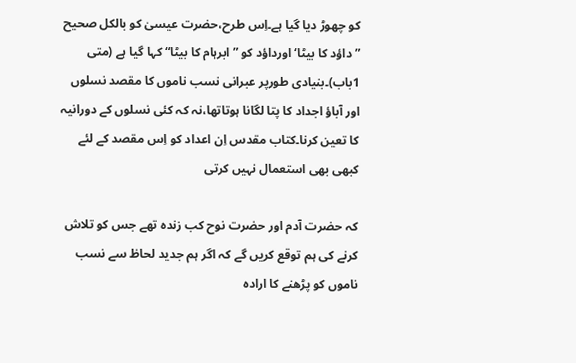کو چھوڑ دیا گیا ہے۔اِس طرح،حضرت عیسیٰ کو بالکل صحیح ”داؤد کا بیٹا‘ اورداؤد کو ”ابرہام کا بیٹا“ کہا گیا ہے (متی 1باب)۔بنیادی طورپر عبرانی نسب ناموں کا مقصد نسلوں اور آباؤ اجداد کا پتا لگانا ہوتاتھا،نہ کہ کئی نسلوں کے دورانیہ کا تعین کرنا۔کتاب مقدس اِن اعداد کو اِس مقصد کے لئے کبھی بھی استعمال نہیں کرتی

کہ حضرت آدم اور حضرت نوح کب زندہ تھے جس کو تلاش کرنے کی ہم توقع کریں گے کہ اگر ہم جدید لحاظ سے نسب ناموں کو پڑھنے کا ارادہ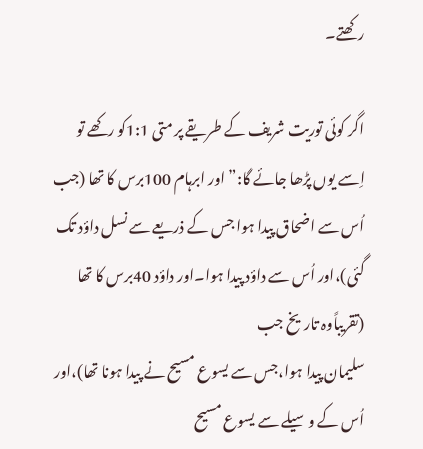رکھتے۔

اگر کوئی توریت شریف کے طریقے پر متی 1:1کو رکھے تو اِسے یوں پڑھا جائے گا:”اور ابرہام 100برس کا تھا (جب اُس سے اضحاق پیدا ہوا جس کے ذریعے سے نسل داؤد تک گئی)،اور اُس سے داؤد پیدا ہوا۔اور داؤد 40برس کا تھا (تقریباًوہ تاریخ جب
سلیمان پیدا ہوا،جس سے یسوع مسیح نے پیدا ہونا تھا)،اور اُس کے وسیلے سے یسوع مسیح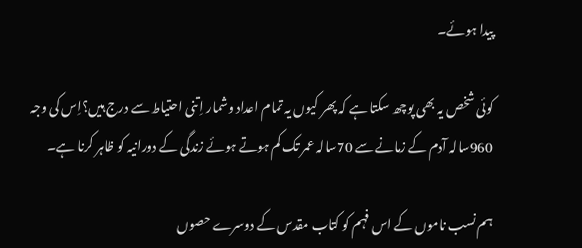پیدا ہوئے۔

کوئی شخص یہ بھی پوچھ سکتا ہے کہ پھر کیوں یہ تمام اعداد وشمار اِتنی احتیاط سے درج ہیں؟اِس کی وجہ 960سالہ آدم کے زمانے سے 70سالہ عمر تک کم ہوتے ہوئے زندگی کے دورانیہ کو ظاہر کرنا ہے۔

ہم نسب ناموں کے اس فہم کو کتاب مقدس کے دوسرے حصوں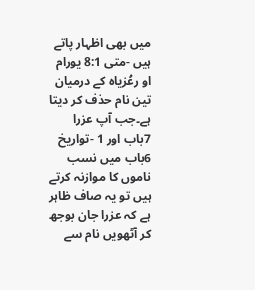میں بھی اظہار پاتے ہیں -متی 8:1 یورام او رعُزیاہ کے درمیان تین نام حذف کر دیتا ہے۔جب آپ عزرا 7باب اور 1 -تواریخ 6باب میں نسب ناموں کا موازنہ کرتے ہیں تو یہ صاف ظاہر ہے کہ عزرا جان بوجھ کر آٹھویں نام سے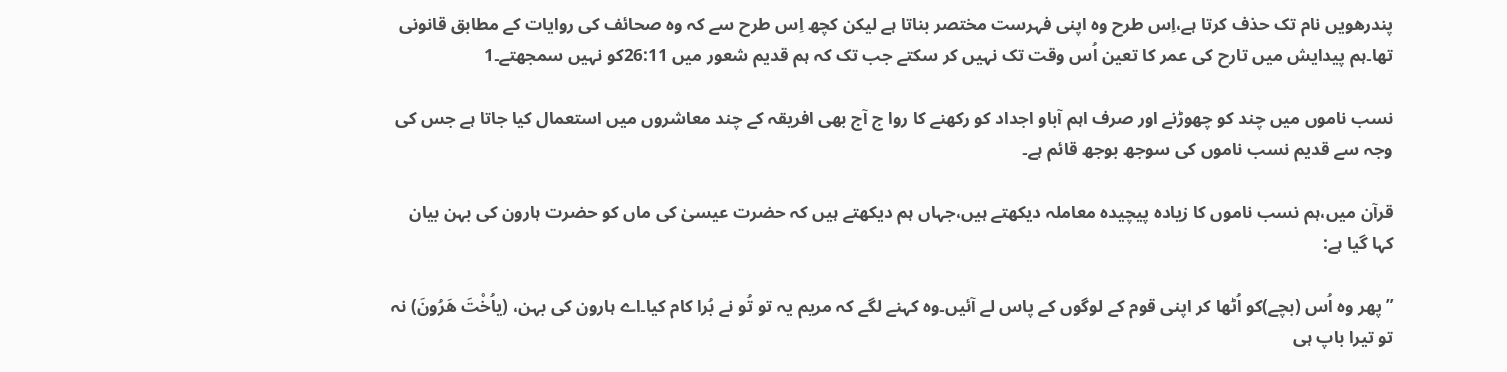پندرھویں نام تک حذف کرتا ہے،اِس طرح وہ اپنی فہرست مختصر بناتا ہے لیکن کچھ اِس طرح سے کہ وہ صحائف کی روایات کے مطابق قانونی تھا۔ہم پیدایش میں تارح کی عمر کا تعین اُس وقت تک نہیں کر سکتے جب تک کہ ہم قدیم شعور میں 26:11کو نہیں سمجھتے۔1

نسب ناموں میں چند کو چھوڑنے اور صرف اہم آباو اجداد کو رکھنے کا روا ج آج بھی افریقہ کے چند معاشروں میں استعمال کیا جاتا ہے جس کی وجہ سے قدیم نسب ناموں کی سوجھ بوجھ قائم ہے۔

قرآن میں،ہم نسب ناموں کا زیادہ پیچیدہ معاملہ دیکھتے ہیں،جہاں ہم دیکھتے ہیں کہ حضرت عیسیٰ کی ماں کو حضرت ہارون کی بہن بیان
کہا گیا ہے:

”پھر وہ اُس (بچے)کو اُٹھا کر اپنی قوم کے لوگوں کے پاس لے آئیں۔وہ کہنے لگے کہ مریم یہ تو تُو نے بُرا کام کیا۔اے ہارون کی بہن، (ياُخْتَ هَرُونَ) نہ تو تیرا باپ ہی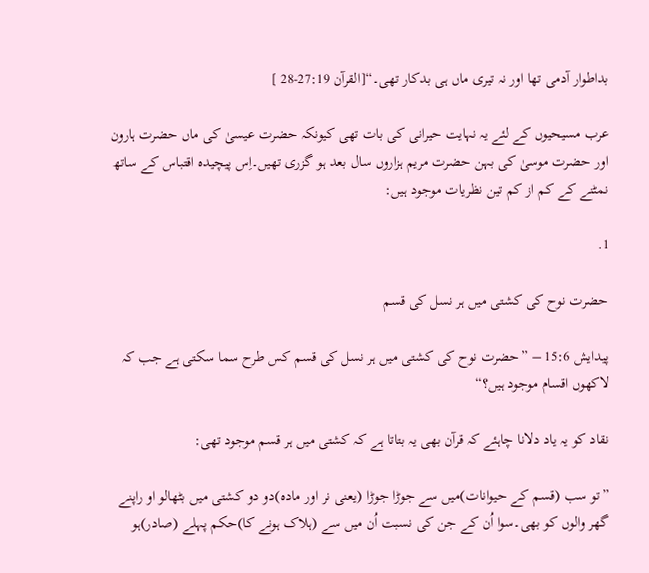بداطوار آدمی تھا اور نہ تیری ماں ہی بدکار تھی۔“[القرآن 27:19-28 ]

عرب مسیحیوں کے لئے یہ نہایت حیرانی کی بات تھی کیونکہ حضرت عیسیٰ کی ماں حضرت ہارون اور حضرت موسیٰ کی بہن حضرت مریم ہزاروں سال بعد ہو گزری تھیں۔اِس پیچیدہ اقتباس کے ساتھ نمٹنے کے کم از کم تین نظریات موجود ہیں:

1.

حضرت نوح کی کشتی میں ہر نسل کی قسم

پیدایش 15:6 – ”حضرت نوح کی کشتی میں ہر نسل کی قسم کس طرح سما سکتی ہے جب کہ لاکھوں اقسام موجود ہیں؟“

نقاد کو یہ یاد دلانا چاہئے کہ قرآن بھی یہ بتاتا ہے کہ کشتی میں ہر قسم موجود تھی:

”تو سب (قسم کے حیوانات)میں سے جوڑا جوڑا (یعنی نر اور مادہ)دو دو کشتی میں بٹھالو او راپنے گھر والوں کو بھی۔سوا اُن کے جن کی نسبت اُن میں سے (ہلاک ہونے کا)حکم پہلے (صادر)ہو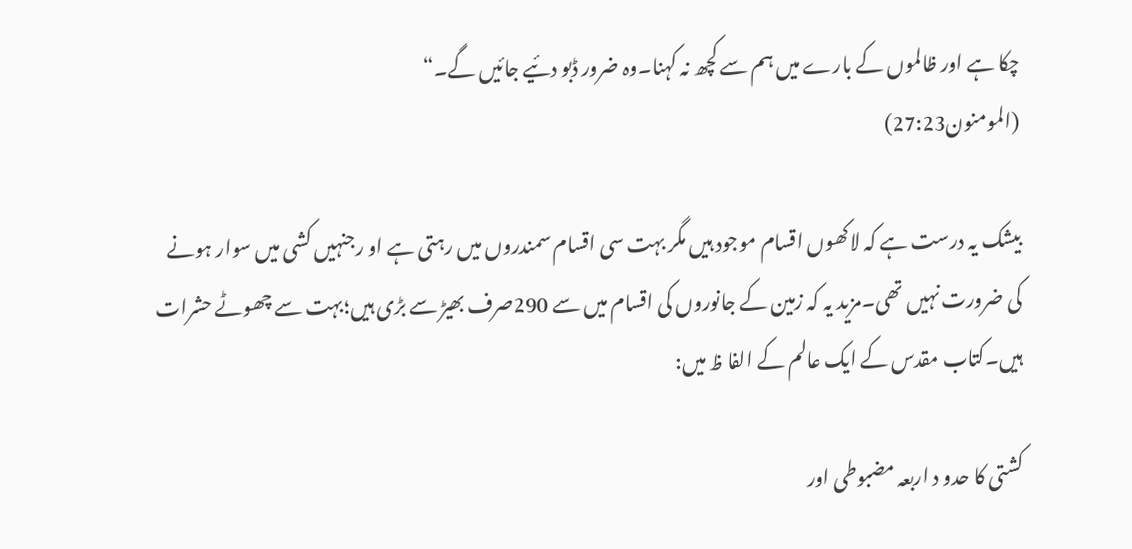چکا ہے اور ظالموں کے بارے میں ہم سے کچھ نہ کہنا۔وہ ضرور ڈبو دئیے جائیں گے۔“
(المومنون27:23)

بیشک یہ درست ہے کہ لاکھوں اقسام موجود ہیں مگر بہت سی اقسام سمندروں میں رہتی ہے او رجنہیں کشی میں سوار ہونے کی ضرورت نہیں تھی۔مزید یہ کہ زمین کے جانوروں کی اقسام میں سے 290صرف بھیڑ سے بڑی ہیں؛بہت سے چھوٹے حشرات ہیں۔کتاب مقدس کے ایک عالم کے الفا ظ میں:

کشتی کا حدو د اربعہ مضبوطی اور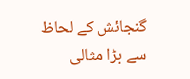گنجائش کے لحاظ سے بڑا مثالی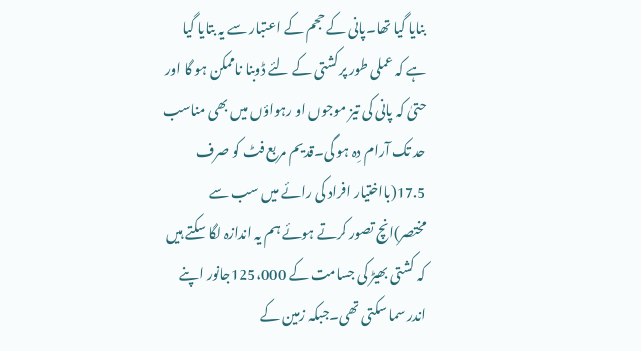بنایا گیا تھا۔پانی کے حجم کے اعتبار سے یہ بتایا گیا ہے کہ عملی طور پرکشتی کے لئے ڈوبنا ناممکن ہو گا اور حتیٰ کہ پانی کی تیز موجوں او رہواؤں میں بھی مناسب حد تک آرام دِہ ہو گی۔قدیم مربع فٹ کو صرف
17.5(بااختیار افراد کی رائے میں سب سے مختصر)انچ تصور کرتے ہوئے ہم یہ اندازہ لگا سکتے ہیں کہ کشتی بھیڑ کی جسامت کے 125،000جانور اپنے اندر سما سکتی تھی۔جبکہ زمین کے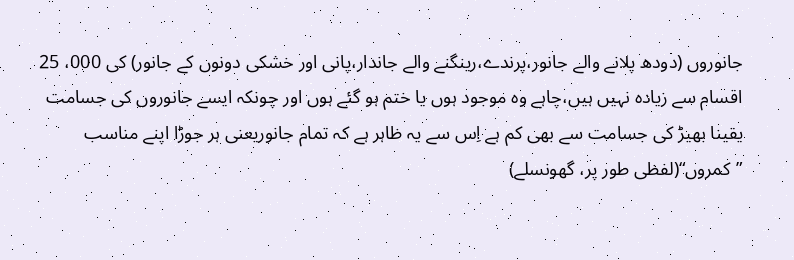جانوروں (دودھ پلانے والے جانور،پرندے،رینگنے والے جاندار،پانی اور خشکی دونوں کے جانور) کی 000، 25 اقسام سے زیادہ نہیں ہیں،چاہے وہ موجود ہوں یا ختم ہو گئے ہوں اور چونکہ ایسے جانوروں کی جسامت یقینا بھیڑ کی جسامت سے بھی کم ہے اِس سے یہ ظاہر ہے کہ تمام جانوریعنی ہر جوڑا اپنے مناسب ”کمروں“(لفظی طور پر، گھونسلے)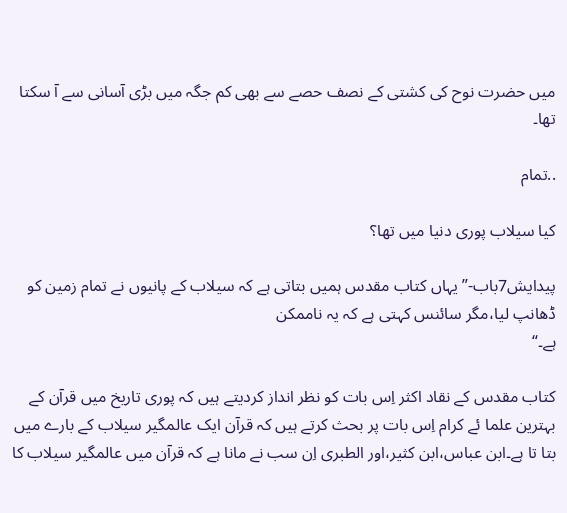میں حضرت نوح کی کشتی کے نصف حصے سے بھی کم جگہ میں بڑی آسانی سے آ سکتا تھا۔

..تمام

کیا سیلاب پوری دنیا میں تھا؟

پیدایش7باب-”یہاں کتاب مقدس ہمیں بتاتی ہے کہ سیلاب کے پانیوں نے تمام زمین کو ڈھانپ لیا،مگر سائنس کہتی ہے کہ یہ ناممکن
ہے۔“

کتاب مقدس کے نقاد اکثر اِس بات کو نظر انداز کردیتے ہیں کہ پوری تاریخ میں قرآن کے بہترین علما ئے کرام اِس بات پر بحث کرتے ہیں کہ قرآن ایک عالمگیر سیلاب کے بارے میں بتا تا ہے۔ابن عباس،ابن کثیر،اور الطبری اِن سب نے مانا ہے کہ قرآن میں عالمگیر سیلاب کا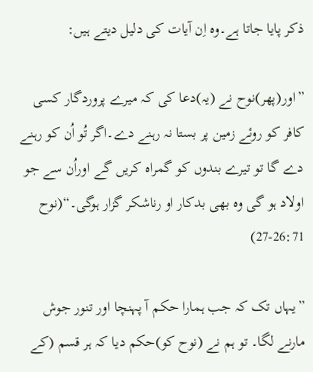ذکر پایا جاتا ہے۔وہ اِن آیات کی دلیل دیتے ہیں:

”اور(پھر)نوح نے (یہ)دعا کی کہ میرے پروردگار کسی کافر کو روئے زمین پر بستا نہ رہنے دے۔اگر تُو اُن کو رہنے دے گا تو تیرے بندوں کو گمراہ کریں گے اوراُن سے جو اولاد ہو گی وہ بھی بدکار او رناشکر گزار ہوگی۔“(نوح 26:71-27)

”یہاں تک کہ جب ہمارا حکم آ پہنچا اور تنور جوش مارنے لگا۔ تو ہم نے (نوح کو)حکم دیا کہ ہر قسم (کے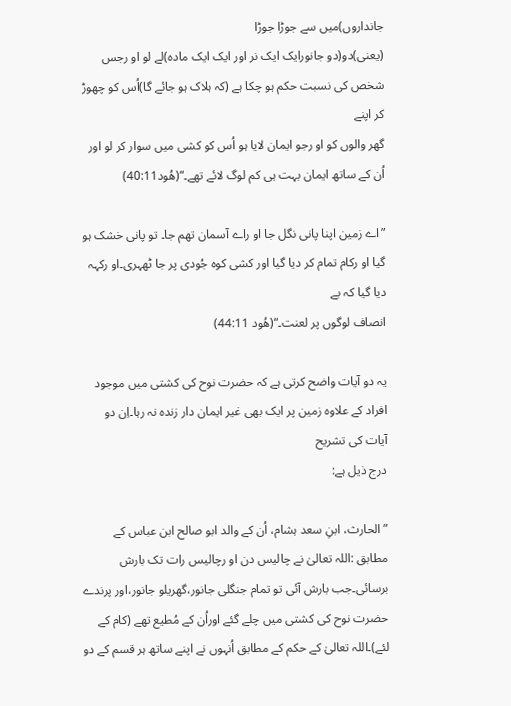جانداروں)میں سے جوڑا جوڑا
(یعنی)دو(دو جانورایک ایک نر اور ایک ایک مادہ)لے لو او رجس شخص کی نسبت حکم ہو چکا ہے (کہ ہلاک ہو جائے گا)اُس کو چھوڑ کر اپنے
گھر والوں کو او رجو ایمان لایا ہو اُس کو کشی میں سوار کر لو اور اُن کے ساتھ ایمان بہت ہی کم لوگ لائے تھے۔“(ھُود40:11)

”اے زمین اپنا پانی نگل جا او راے آسمان تھم جا۔ تو پانی خشک ہو گیا او رکام تمام کر دیا گیا اور کشی کوہ جُودی پر جا ٹھہری۔او رکہہ دیا گیا کہ بے
انصاف لوگوں پر لعنت۔“(ھُود 44:11)

یہ دو آیات واضح کرتی ہے کہ حضرت نوح کی کشتی میں موجود افراد کے علاوہ زمین پر ایک بھی غیر ایمان دار زندہ نہ رہا۔اِن دو آیات کی تشریح
درج ذیل ہے:

”الحارث، ابنِ سعد ہشام، اُن کے والد ابو صالح ابن عباس کے مطابق :اللہ تعالیٰ نے چالیس دن او رچالیس رات تک بارش برسائی۔جب بارش آئی تو تمام جنگلی جانور،گھریلو جانور،اور پرندے حضرت نوح کی کشتی میں چلے گئے اوراُن کے مُطیع تھے (کام کے لئے)۔اللہ تعالیٰ کے حکم کے مطابق اُنہوں نے اپنے ساتھ ہر قسم کے دو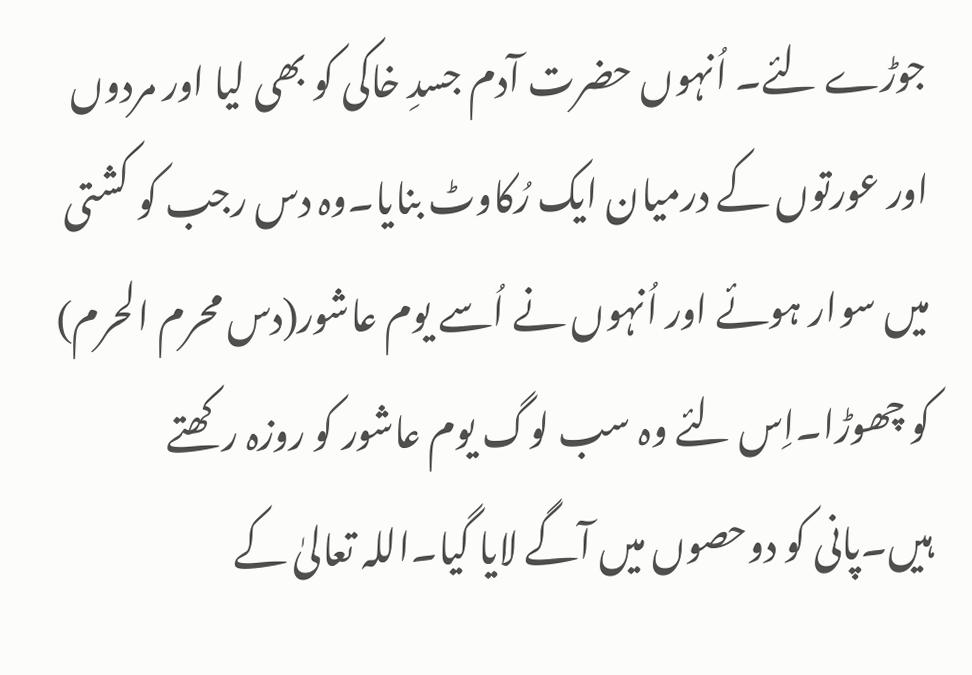جوڑے لئے۔ اُنہوں حضرت آدم جسدِ خاکی کو بھی لیا اور مردوں اور عورتوں کے درمیان ایک رُکاوٹ بنایا۔وہ دس رجب کو کشتی میں سوار ہوئے اور اُنہوں نے اُسے یوم عاشور(دس محرم الحرم)
کو چھوڑا۔اِس لئے وہ سب لوگ یوم عاشور کو روزہ رکھتے ہیں۔پانی کو دوحصوں میں آگے لایا گیا۔اللہ تعالیٰ کے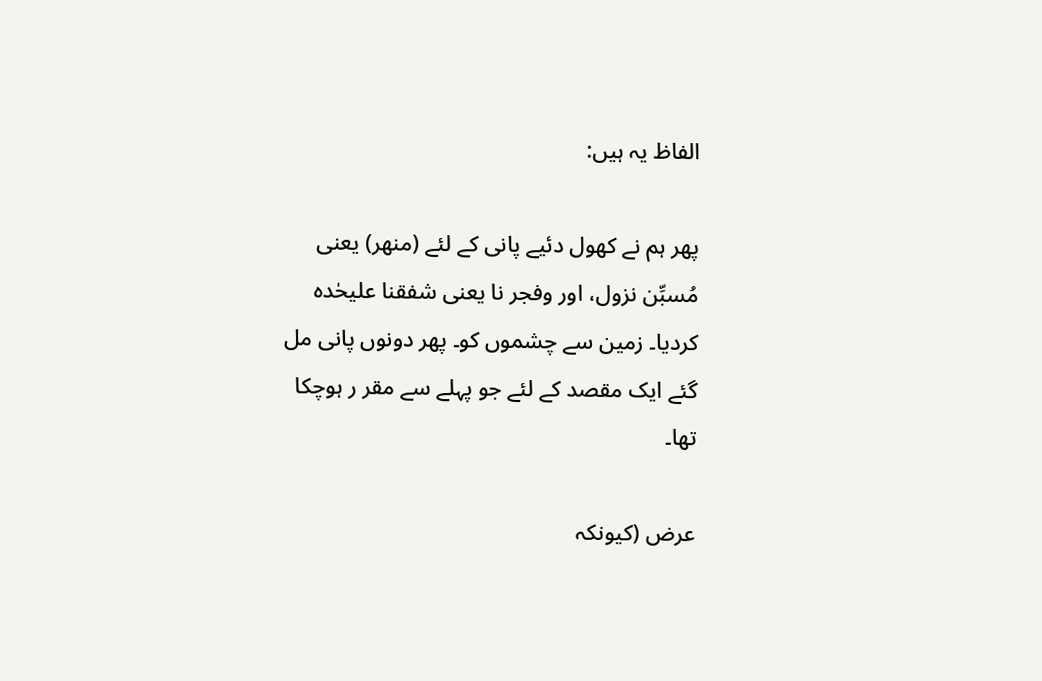الفاظ یہ ہیں:

پھر ہم نے کھول دئیے پانی کے لئے (منھر) یعنی مُسبِّن نزول، اور وفجر نا یعنی شفقنا علیحٰدہ کردیا۔ زمین سے چشموں کو۔ پھر دونوں پانی مل گئے ایک مقصد کے لئے جو پہلے سے مقر ر ہوچکا تھا۔

عرض (کیونکہ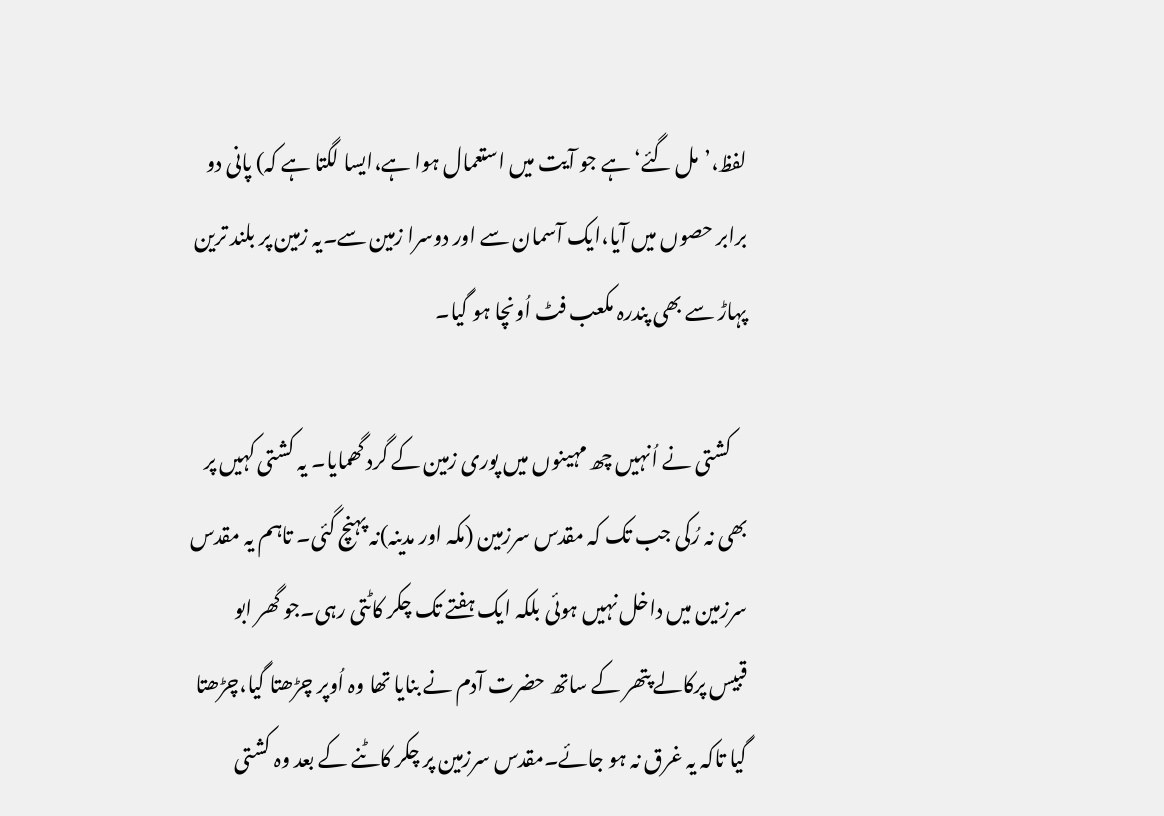لفظ،’مل گئے‘ ہے جو آیت میں استعمال ہوا ہے،ایسا لگتا ہے کہ) پانی دو برابر حصوں میں آیا،ایک آسمان سے اور دوسرا زمین سے۔یہ زمین پر بلند ترین پہاڑ سے بھی پندرہ مکعب فٹ اُونچا ہو گیا۔

    کشتی نے اُنہیں چھ مہینوں میں پوری زمین کے گرد گھمایا۔ یہ کشتی کہیں پر بھی نہ رُکی جب تک کہ مقدس سرزمین (مکہ اور مدینہ)نہ پہنچ گئی۔ تاہم یہ مقدس سرزمین میں داخل نہیں ہوئی بلکہ ایک ہفتے تک چکر کاٹتی رہی۔جو گھر ابو قبیس پرکالے پتھر کے ساتھ حضرت آدم نے بنایا تھا وہ اُوپر چڑھتا گیا،چڑھتا گیا تاکہ یہ غرق نہ ہو جائے۔مقدس سرزمین پر چکر کاٹنے کے بعد وہ کشتی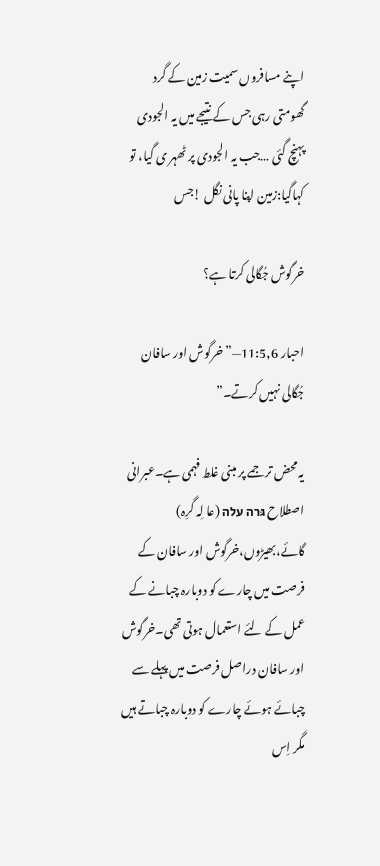اپنے مسافروں سمیت زمین کے گرد گھومتی رہی جس کے نتیجے میں یہ الجودی پہنچ گئی …جب یہ الجودی پر ٹھہر ی گیا، تو کہاگیا:زمین اپنا پانی نگل !جس

خرگوش جُگالی کرتا ہے؟

احبار 11:5,6—”خرگوش اور سافان جُگالی نہیں کرتے۔”

یہ محض ترجمے پر مبنی غلط فہمی ہے۔عبرانی اصطلاح גּרה עלה (عا لِہ گرِہ) گائے،بھیڑوں،خرگوش اور سافان کے فرصت میں چارے کو دوبارہ چبانے کے عمل کے لئے استعمال ہوتی تھی۔خرگوش اور سافان دراصل فرصت میں پہلے سے چبائے ہوئے چارے کو دوبارہ چباتے ہیں مگر اِس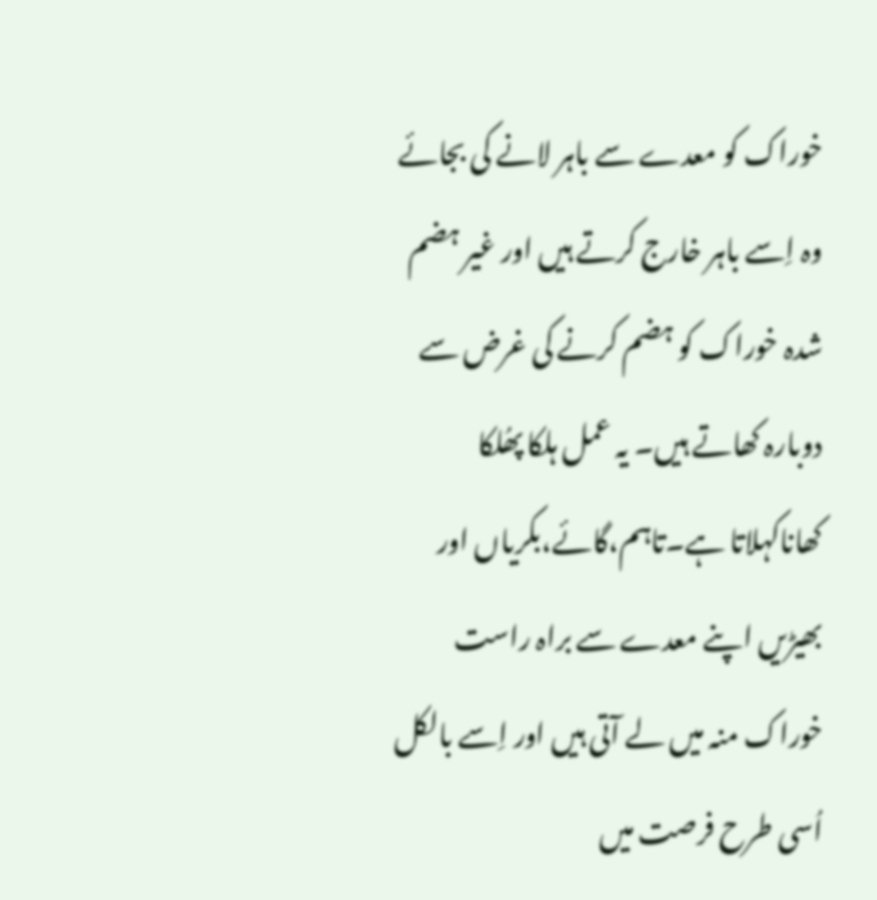خوراک کو معدے سے باہر لانے کی بجائے وہ اِسے باہر خارج کرتے ہیں اور غیر ہضم شدہ خوراک کو ہضم کرنے کی غرض سے دوبارہ کھاتے ہیں۔ یہ عمل ہلکا پھُلکا کھاناکہلاتا ہے۔تاہم،گائے،بکریاں اور بھیڑیں اپنے معدے سے براہ راست خوراک منہ میں لے آتی ہیں اور اِسے بالکل اُسی طرح فرصت میں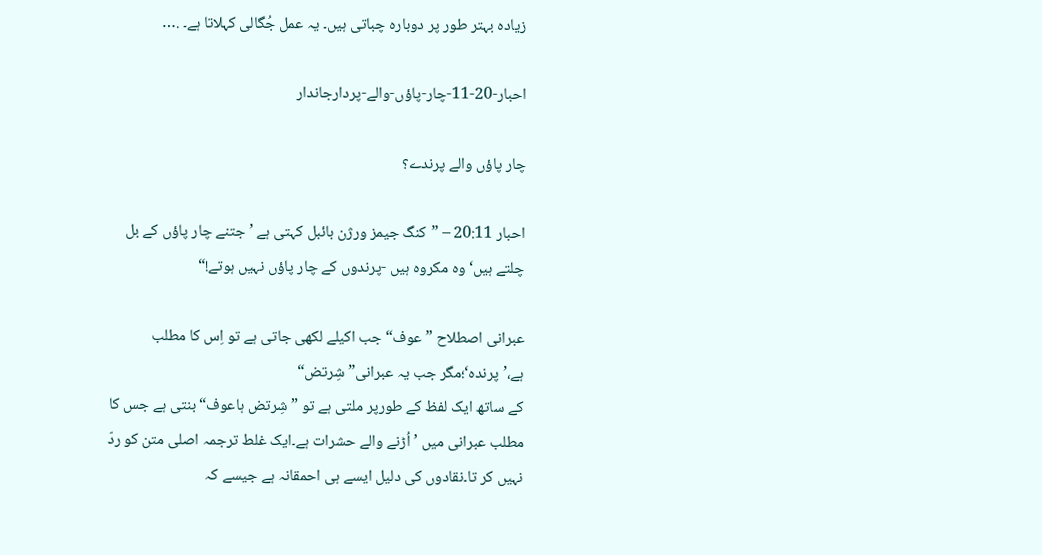زیادہ بہتر طور پر دوبارہ چباتی ہیں۔ یہ عمل جُگالی کہلاتا ہے۔ .…

احبار-20-11-چار-پاؤں-والے-پردارجاندار

چار پاؤں والے پرندے؟

احبار 20:11 – ”کنگ جیمز ورژن بائبل کہتی ہے ’جتنے چار پاؤں کے بل چلتے ہیں‘وہ مکروہ ہیں -پرندوں کے چار پاؤں نہیں ہوتے!“

عبرانی اصطلاح ”عوف“ جب اکیلے لکھی جاتی ہے تو اِس کا مطلب ہے،’پرندہ‘؛مگر جب یہ عبرانی” شِرتض“
کے ساتھ ایک لفظ کے طورپر ملتی ہے تو ” شِرتض ہاعوف“ بنتی ہے جس کا مطلب عبرانی میں ’اُڑنے والے حشرات ہے۔ایک غلط ترجمہ اصلی متن کو ردّ نہیں کر تا۔نقادوں کی دلیل ایسے ہی احمقانہ ہے جیسے کہ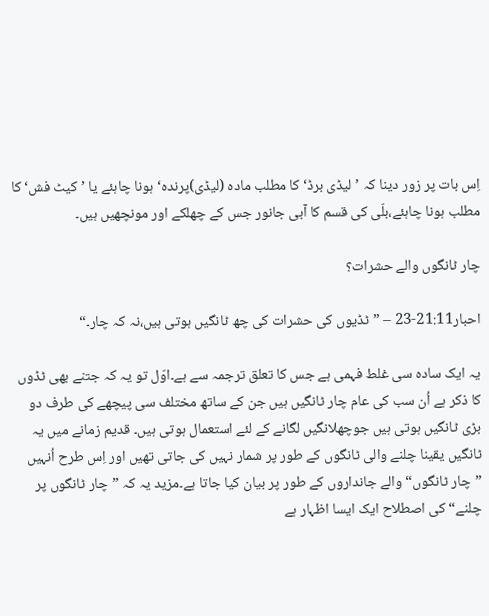اِس بات پر زور دینا کہ ’لیڈی برڈ‘ کا مطلب مادہ (لیڈی)پرندہ‘ ہونا چاہئے یا ’کیٹ فش‘ کا مطلب ہونا چاہئے،بلّی کی قسم کا آبی جانور جس کے چھلکے اور مونچھیں ہیں۔

چار ٹانگوں والے حشرات؟

احبار21:11-23 – ”ٹڈیوں کی حشرات کی چھ ٹانگیں ہوتی ہیں،نہ کہ چار۔“

یہ ایک سادہ سی غلط فہمی ہے جس کا تعلق ترجمہ سے ہے۔اوّل تو یہ کہ جتنے بھی ٹڈوں کا ذکر ہے اُن سب کی عام چار ٹانگیں ہیں جن کے ساتھ مختلف سی پیچھے کی طرف دو بڑی ٹانگیں ہوتی ہیں جوچھلانگیں لگانے کے لئے استعمال ہوتی ہیں۔ قدیم زمانے میں یہ ٹانگیں یقینا چلنے والی ٹانگوں کے طور پر شمار نہیں کی جاتی تھیں اور اِس طرح اُنہیں ”چار ٹانگوں“ والے جانداروں کے طور پر بیان کیا جاتا ہے۔مزید یہ کہ ”چار ٹانگوں پر چلنے“ کی اصطلاح ایک ایسا اظہار ہے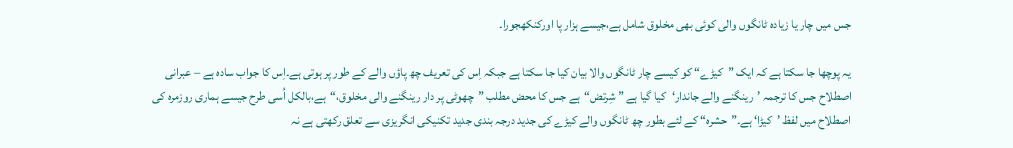جس میں چار یا زیادہ ٹانگوں والی کوئی بھی مخلوق شامل ہے،جیسے ہزار پا اورکنکھجورا۔

یہ پوچھا جا سکتا ہے کہ ایک ”کیڑے“ کو کیسے چار ٹانگوں والا بیان کیا جا سکتا ہے جبکہ اِس کی تعریف چھ پاؤں والے کے طور پر ہوتی ہے۔اِس کا جواب سادہ ہے – عبرانی اصطلاح جس کا ترجمہ ’رینگنے والے جاندار‘کیا گیا ہے ” شِرتض“ہے جس کا محض مطلب ”چھوٹی پر دار رینگنے والی مخلوق،“ہے،بالکل اُسی طرح جیسے ہماری روزمرہ کی اصطلاح میں لفظ ’کیڑا‘ ہے۔”حشرہ“ کے لئے بطور چھ ٹانگوں والے کیڑے کی جدید درجہ بندی جدید تکنیکی انگریزی سے تعلق رکھتی ہے نہ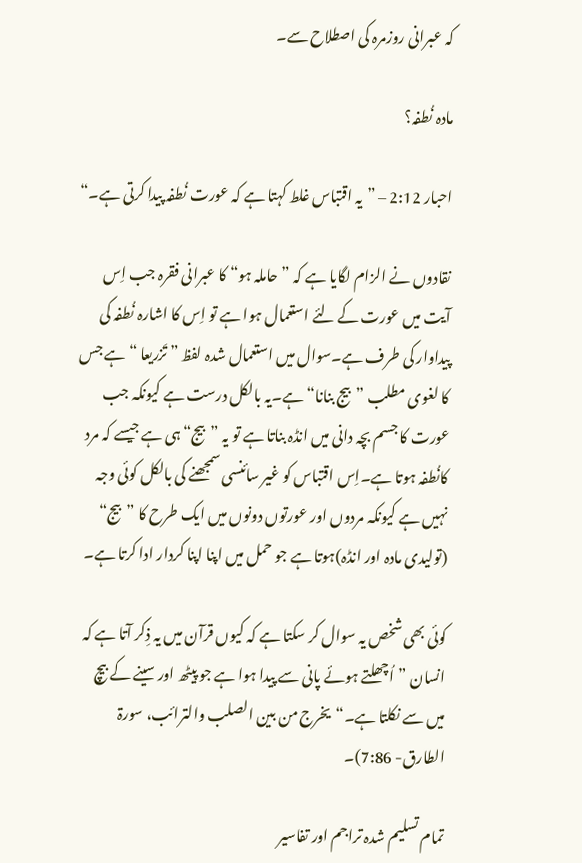کہ عبرانی روزمرہ کی اصطلاح سے۔

مادہ نُطفہ؟

احبار 2:12 – ”یہ اقتباس غلط کہتا ہے کہ عورت نُطفہ پیدا کرتی ہے۔“

نقادوں نے الزام لگایا ہے کہ ”حاملہ ہو“ کا عبرانی فقرہ جب اِس آیت میں عورت کے لئے استعمال ہوا ہے تو اِس کا اشارہ نُطفہ کی پیداوار کی طرف ہے۔سوال میں استعمال شدہ لفظ ” تَزریعا “ہے جس کا لغوی مطلب ”بیج بنانا“ ہے۔یہ بالکل درست ہے کیونکہ جب عورت کا جسم بچہ دانی میں انڈہ بناتا ہے تو یہ ”بیج“ہی ہے جیسے کہ مرد کانُطفہ ہوتا ہے۔اِس اقتباس کو غیر سائنسی سمجھنے کی بالکل کوئی وجہ نہیں ہے کیونکہ مردوں اور عورتوں دونوں میں ایک طرح کا ”بیج“ (تولیدی مادہ اور انڈہ)ہوتا ہے جو حمل میں اپنا اپنا کردار ادا کرتا ہے۔

کوئی بھی شخص یہ سوال کر سکتا ہے کہ کیوں قرآن میں یہ ذِکر آتا ہے کہ انسان ”اُچھلتے ہوئے پانی سے پیدا ہوا ہے جو پیٹھ اور سینے کے بیچ میں سے نکلتا ہے۔“یخرج من بین الصلب والترائب، سورۃ الطارق- 7:86)۔

تمام تسلیم شدہ تراجم اور تفاسیر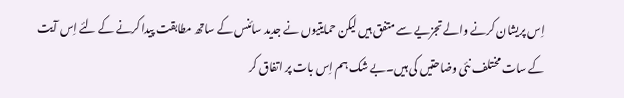اِس پریشان کرنے والے تجزیے سے متفق ہیں لیکن حمایتیوں نے جدید سائنس کے ساتھ مطابقت پیدا کرنے کے لئے اِس آیت کے سات مختلف نئی وضاحتیں کی ہیں۔بے شک ہم اِس بات پر اتفاق کر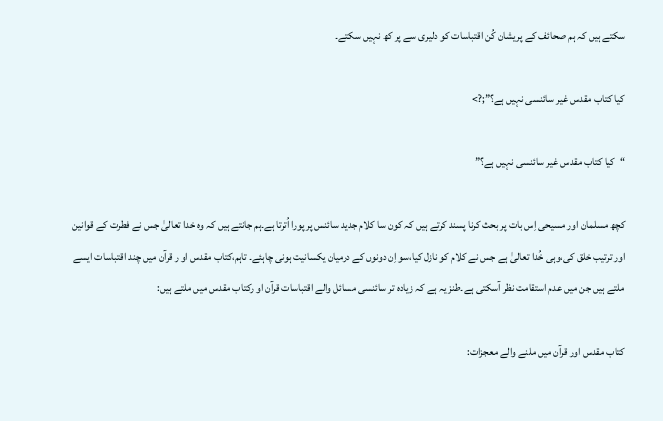سکتے ہیں کہ ہم صحائف کے پریشان کُن اقتباسات کو دلیری سے پر کھ نہیں سکتے۔

کیا کتاب مقدس غیر سائنسی نہیں ہے؟”;?>

“کیا کتاب مقدس غیر سائنسی نہیں ہے؟”

کچھ مسلمان اور مسیحی اِس بات پر بحث کرنا پسند کرتے ہیں کہ کون سا کلام جدید سائنس پر پورا اُترتا ہے۔ہم جانتے ہیں کہ وہ خدا تعالیٰ جس نے فطرت کے قوانین اور ترتیب خلق کی،وہی خُدا تعالیٰ ہے جس نے کلام کو نازل کیا،سو اِن دونوں کے درمیان یکسانیت ہونی چاہئے۔ تاہم،کتاب مقدس او ر قرآن میں چند اقتباسات ایسے ملتے ہیں جن میں عدم استقامت نظر آسکتی ہے۔طنز یہ ہے کہ زیادہ تر سائنسی مسائل والے اقتباسات قرآن او رکتاب مقدس میں ملتے ہیں:

کتاب مقدس اور قرآن میں ملنے والے معجزات: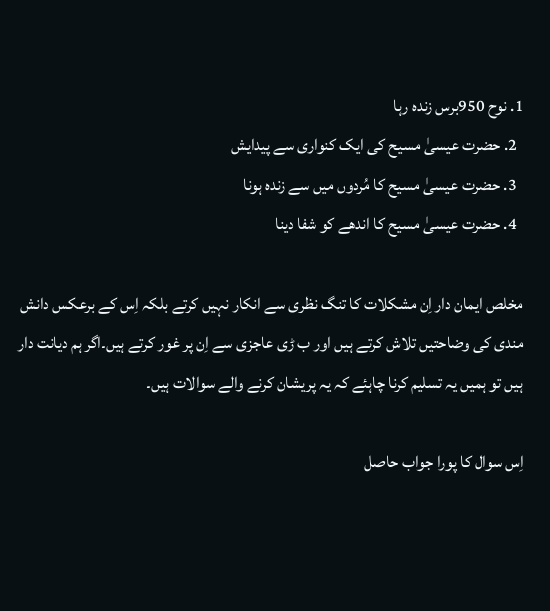1. نوح 950برس زندہ رہا
  2. حضرت عیسیٰ مسیح کی ایک کنواری سے پیدایش
  3. حضرت عیسیٰ مسیح کا مُردوں میں سے زندہ ہونا
  4. حضرت عیسیٰ مسیح کا اندھے کو شفا دینا

مخلص ایمان دار اِن مشکلات کا تنگ نظری سے انکار نہیں کرتے بلکہ اِس کے برعکس دانش مندی کی وضاحتیں تلاش کرتے ہیں اور ب ڑی عاجزی سے اِن پر غور کرتے ہیں۔اگر ہم دیانت دار ہیں تو ہمیں یہ تسلیم کرنا چاہئے کہ یہ پریشان کرنے والے سوالات ہیں۔

اِس سوال کا پورا جواب حاصل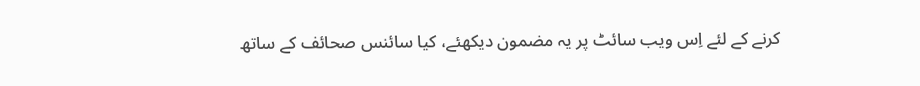کرنے کے لئے اِس ویب سائٹ پر یہ مضمون دیکھئے، کیا سائنس صحائف کے ساتھ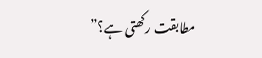مطابقت رکھتی ہے؟”